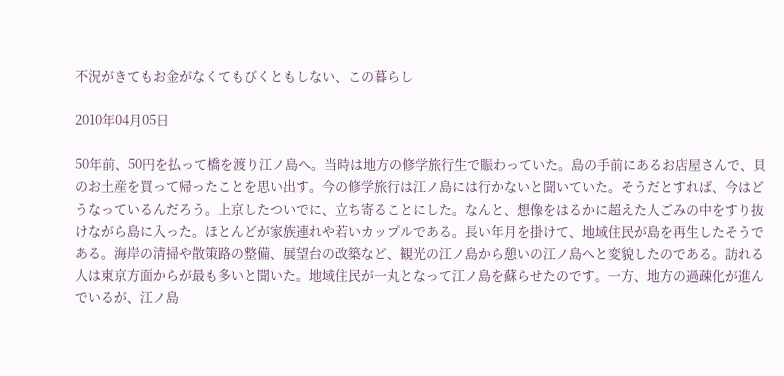不況がきてもお金がなくてもびくともしない、この暮らし

2010年04月05日

50年前、50円を払って橋を渡り江ノ島へ。当時は地方の修学旅行生で賑わっていた。島の手前にあるお店屋さんで、貝のお土産を買って帰ったことを思い出す。今の修学旅行は江ノ島には行かないと聞いていた。そうだとすれば、今はどうなっているんだろう。上京したついでに、立ち寄ることにした。なんと、想像をはるかに超えた人ごみの中をすり抜けながら島に入った。ほとんどが家族連れや若いカップルである。長い年月を掛けて、地域住民が島を再生したそうである。海岸の清掃や散策路の整備、展望台の改築など、観光の江ノ島から憩いの江ノ島へと変貌したのである。訪れる人は東京方面からが最も多いと聞いた。地域住民が一丸となって江ノ島を蘇らせたのです。一方、地方の過疎化が進んでいるが、江ノ島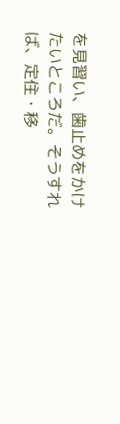を見習い、歯止めをかけたいところだ。そうすれば、定住・移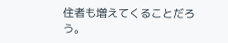住者も増えてくることだろう。